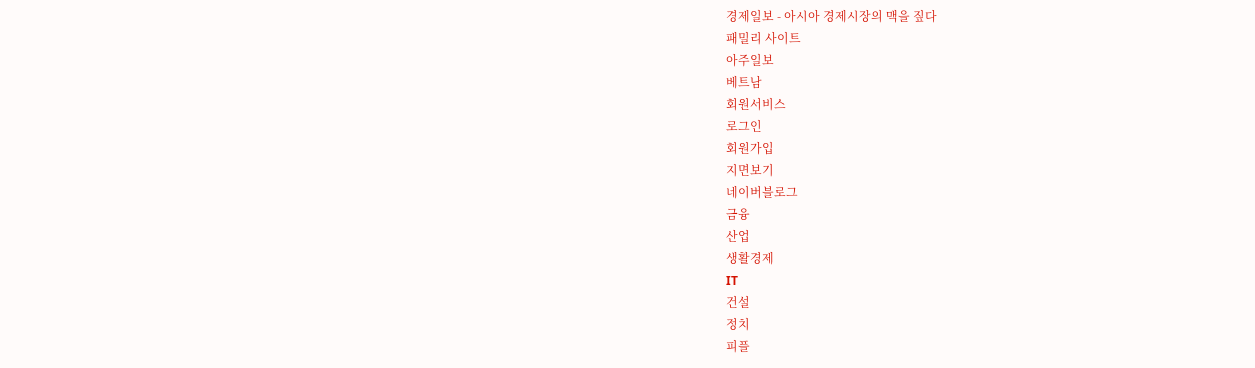경제일보 - 아시아 경제시장의 맥을 짚다
패밀리 사이트
아주일보
베트남
회원서비스
로그인
회원가입
지면보기
네이버블로그
금융
산업
생활경제
IT
건설
정치
피플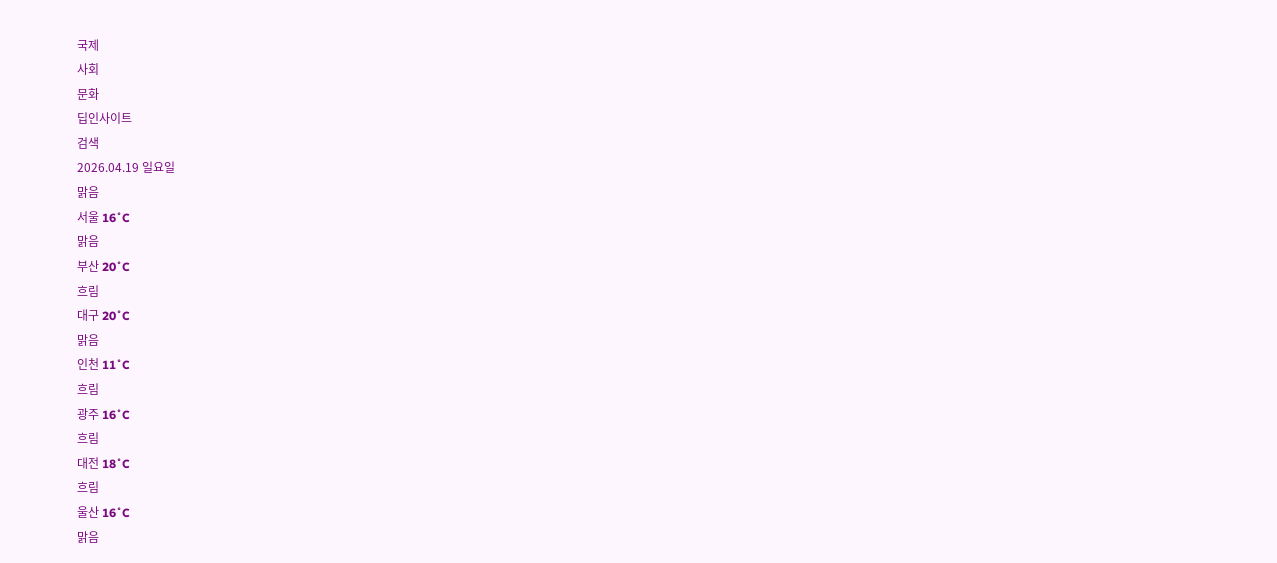국제
사회
문화
딥인사이트
검색
2026.04.19 일요일
맑음
서울 16˚C
맑음
부산 20˚C
흐림
대구 20˚C
맑음
인천 11˚C
흐림
광주 16˚C
흐림
대전 18˚C
흐림
울산 16˚C
맑음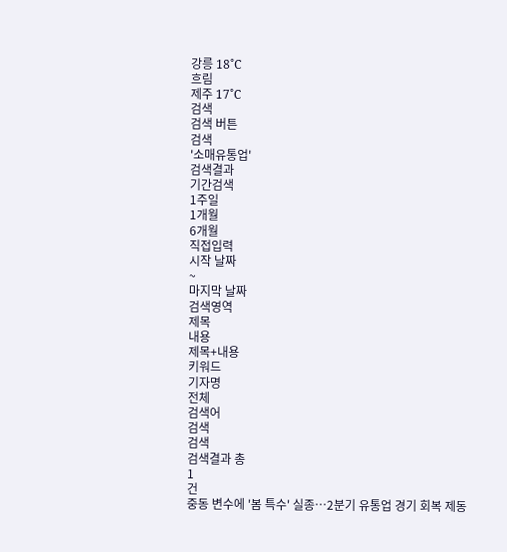강릉 18˚C
흐림
제주 17˚C
검색
검색 버튼
검색
'소매유통업'
검색결과
기간검색
1주일
1개월
6개월
직접입력
시작 날짜
~
마지막 날짜
검색영역
제목
내용
제목+내용
키워드
기자명
전체
검색어
검색
검색
검색결과 총
1
건
중동 변수에 '봄 특수' 실종…2분기 유통업 경기 회복 제동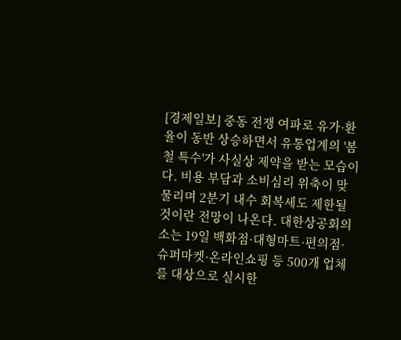[경제일보] 중동 전쟁 여파로 유가·환율이 동반 상승하면서 유통업계의 '봄철 특수'가 사실상 제약을 받는 모습이다. 비용 부담과 소비심리 위축이 맞물리며 2분기 내수 회복세도 제한될 것이란 전망이 나온다. 대한상공회의소는 19일 백화점·대형마트·편의점·슈퍼마켓·온라인쇼핑 등 500개 업체를 대상으로 실시한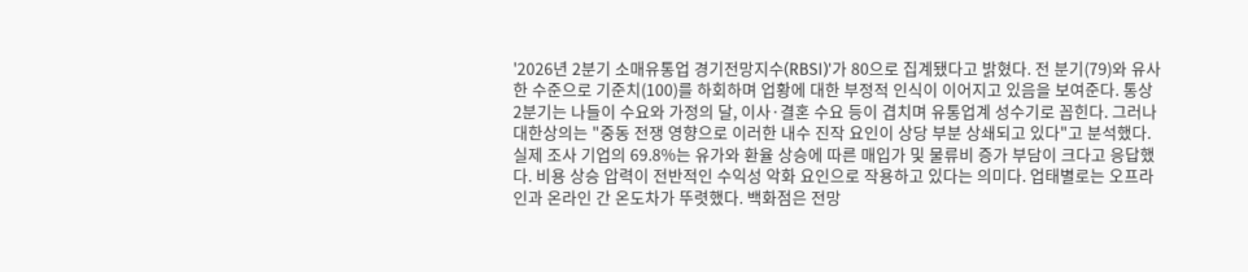'2026년 2분기 소매유통업 경기전망지수(RBSI)'가 80으로 집계됐다고 밝혔다. 전 분기(79)와 유사한 수준으로 기준치(100)를 하회하며 업황에 대한 부정적 인식이 이어지고 있음을 보여준다. 통상 2분기는 나들이 수요와 가정의 달, 이사·결혼 수요 등이 겹치며 유통업계 성수기로 꼽힌다. 그러나 대한상의는 "중동 전쟁 영향으로 이러한 내수 진작 요인이 상당 부분 상쇄되고 있다"고 분석했다. 실제 조사 기업의 69.8%는 유가와 환율 상승에 따른 매입가 및 물류비 증가 부담이 크다고 응답했다. 비용 상승 압력이 전반적인 수익성 악화 요인으로 작용하고 있다는 의미다. 업태별로는 오프라인과 온라인 간 온도차가 뚜렷했다. 백화점은 전망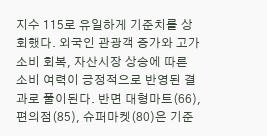지수 115로 유일하게 기준치를 상회했다. 외국인 관광객 증가와 고가 소비 회복, 자산시장 상승에 따른 소비 여력이 긍정적으로 반영된 결과로 풀이된다. 반면 대형마트(66), 편의점(85), 슈퍼마켓(80)은 기준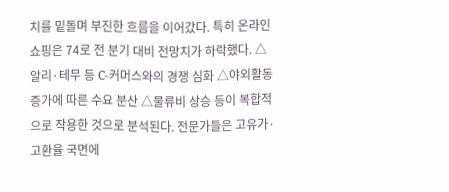치를 밑돌며 부진한 흐름을 이어갔다. 특히 온라인 쇼핑은 74로 전 분기 대비 전망치가 하락했다. △알리·테무 등 C-커머스와의 경쟁 심화 △야외활동 증가에 따른 수요 분산 △물류비 상승 등이 복합적으로 작용한 것으로 분석된다. 전문가들은 고유가·고환율 국면에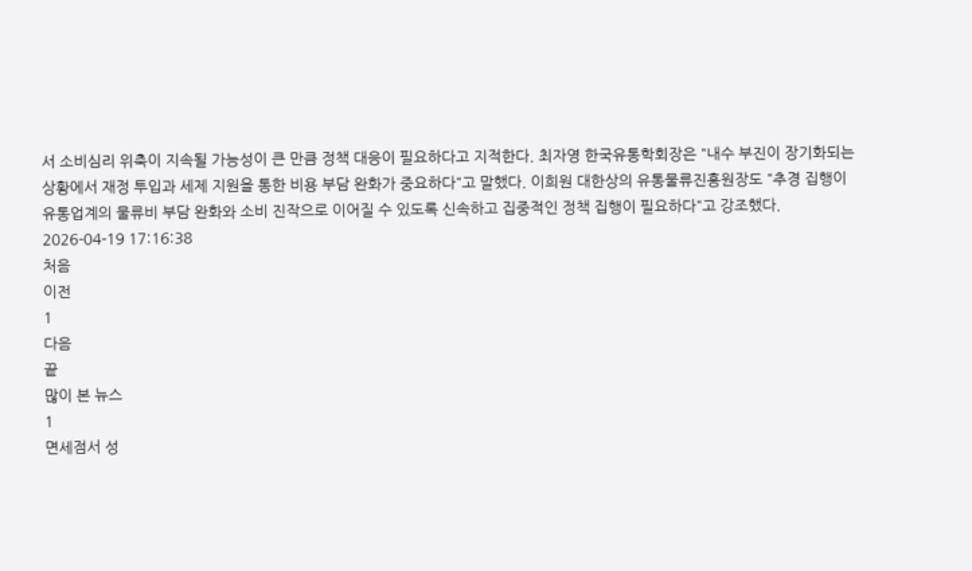서 소비심리 위축이 지속될 가능성이 큰 만큼 정책 대응이 필요하다고 지적한다. 최자영 한국유통학회장은 "내수 부진이 장기화되는 상황에서 재정 투입과 세제 지원을 통한 비용 부담 완화가 중요하다"고 말했다. 이희원 대한상의 유통물류진흥원장도 "추경 집행이 유통업계의 물류비 부담 완화와 소비 진작으로 이어질 수 있도록 신속하고 집중적인 정책 집행이 필요하다"고 강조했다.
2026-04-19 17:16:38
처음
이전
1
다음
끝
많이 본 뉴스
1
면세점서 성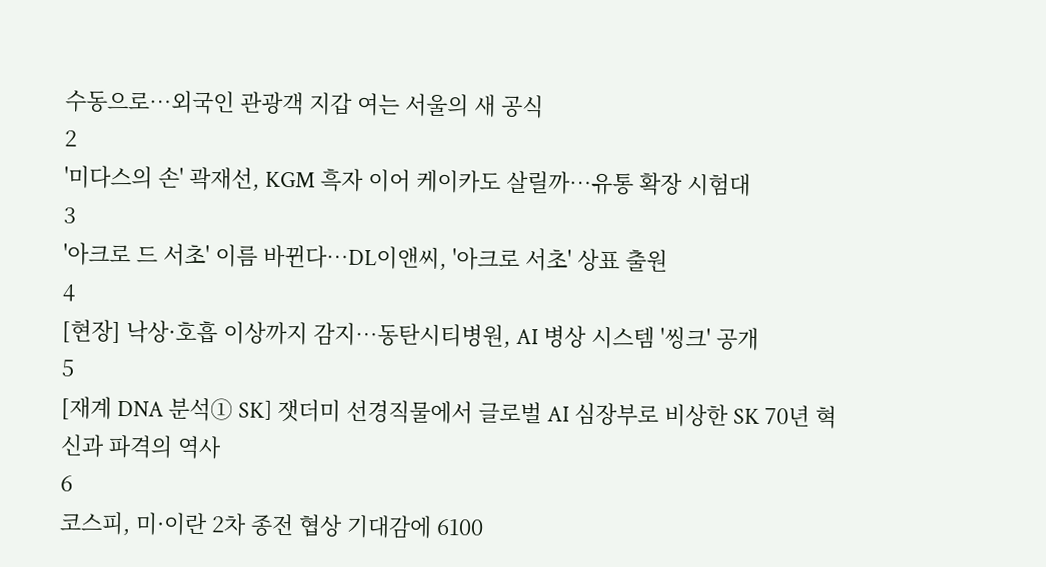수동으로…외국인 관광객 지갑 여는 서울의 새 공식
2
'미다스의 손' 곽재선, KGM 흑자 이어 케이카도 살릴까…유통 확장 시험대
3
'아크로 드 서초' 이름 바뀐다…DL이앤씨, '아크로 서초' 상표 출원
4
[현장] 낙상·호흡 이상까지 감지…동탄시티병원, AI 병상 시스템 '씽크' 공개
5
[재계 DNA 분석① SK] 잿더미 선경직물에서 글로벌 AI 심장부로 비상한 SK 70년 혁신과 파격의 역사
6
코스피, 미·이란 2차 종전 협상 기대감에 6100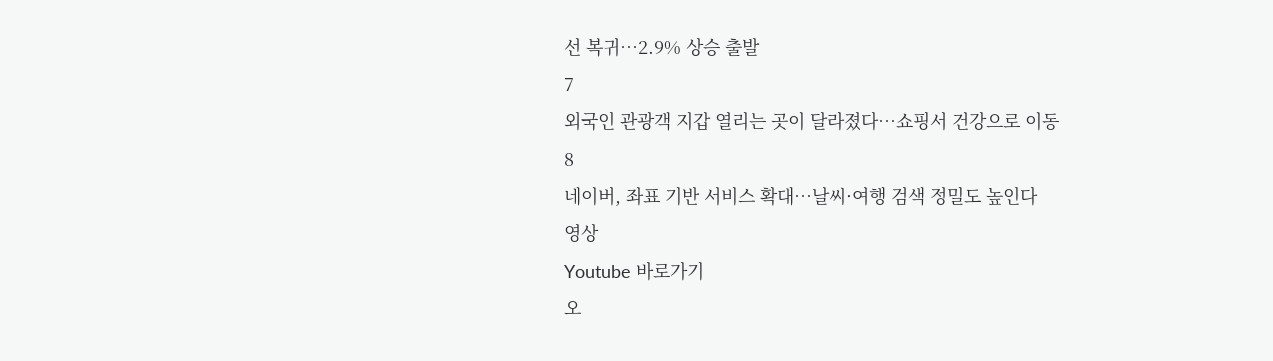선 복귀…2.9% 상승 출발
7
외국인 관광객 지갑 열리는 곳이 달라졌다…쇼핑서 건강으로 이동
8
네이버, 좌표 기반 서비스 확대…날씨·여행 검색 정밀도 높인다
영상
Youtube 바로가기
오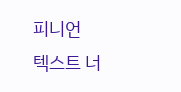피니언
텍스트 너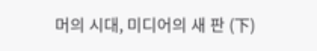머의 시대, 미디어의 새 판 (下)